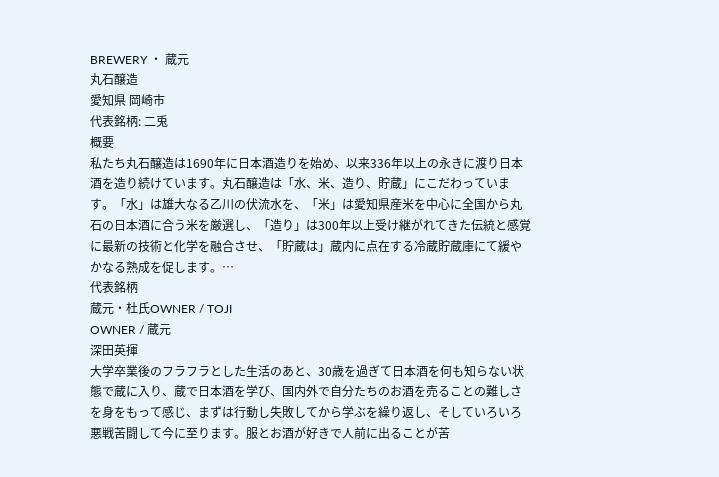BREWERY ・ 蔵元
丸石醸造
愛知県 岡崎市
代表銘柄: 二兎
概要
私たち丸石醸造は1690年に日本酒造りを始め、以来336年以上の永きに渡り日本酒を造り続けています。丸石醸造は「水、米、造り、貯蔵」にこだわっています。「水」は雄大なる乙川の伏流水を、「米」は愛知県産米を中心に全国から丸石の日本酒に合う米を厳選し、「造り」は300年以上受け継がれてきた伝統と感覚に最新の技術と化学を融合させ、「貯蔵は」蔵内に点在する冷蔵貯蔵庫にて緩やかなる熟成を促します。…
代表銘柄
蔵元・杜氏OWNER / TOJI
OWNER / 蔵元
深田英揮
大学卒業後のフラフラとした生活のあと、30歳を過ぎて日本酒を何も知らない状態で蔵に入り、蔵で日本酒を学び、国内外で自分たちのお酒を売ることの難しさを身をもって感じ、まずは行動し失敗してから学ぶを繰り返し、そしていろいろ悪戦苦闘して今に至ります。服とお酒が好きで人前に出ることが苦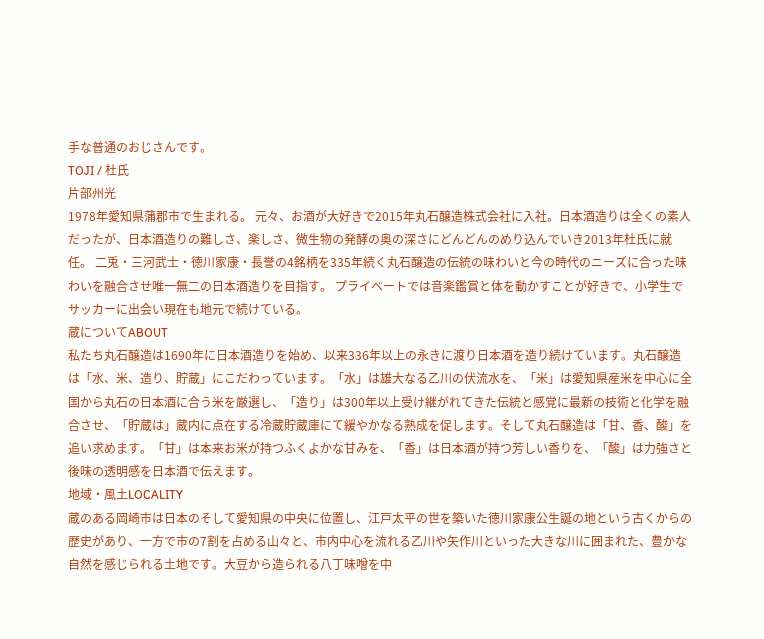手な普通のおじさんです。
TOJI / 杜氏
片部州光
1978年愛知県蒲郡市で生まれる。 元々、お酒が大好きで2015年丸石醸造株式会社に入社。日本酒造りは全くの素人だったが、日本酒造りの難しさ、楽しさ、微生物の発酵の奥の深さにどんどんのめり込んでいき2013年杜氏に就任。 二兎・三河武士・徳川家康・長誉の4銘柄を335年続く丸石醸造の伝統の味わいと今の時代のニーズに合った味わいを融合させ唯一無二の日本酒造りを目指す。 プライベートでは音楽鑑賞と体を動かすことが好きで、小学生でサッカーに出会い現在も地元で続けている。
蔵についてABOUT
私たち丸石醸造は1690年に日本酒造りを始め、以来336年以上の永きに渡り日本酒を造り続けています。丸石醸造は「水、米、造り、貯蔵」にこだわっています。「水」は雄大なる乙川の伏流水を、「米」は愛知県産米を中心に全国から丸石の日本酒に合う米を厳選し、「造り」は300年以上受け継がれてきた伝統と感覚に最新の技術と化学を融合させ、「貯蔵は」蔵内に点在する冷蔵貯蔵庫にて緩やかなる熟成を促します。そして丸石醸造は「甘、香、酸」を追い求めます。「甘」は本来お米が持つふくよかな甘みを、「香」は日本酒が持つ芳しい香りを、「酸」は力強さと後味の透明感を日本酒で伝えます。
地域・風土LOCALITY
蔵のある岡崎市は日本のそして愛知県の中央に位置し、江戸太平の世を築いた徳川家康公生誕の地という古くからの歴史があり、一方で市の7割を占める山々と、市内中心を流れる乙川や矢作川といった大きな川に囲まれた、豊かな自然を感じられる土地です。大豆から造られる八丁味噌を中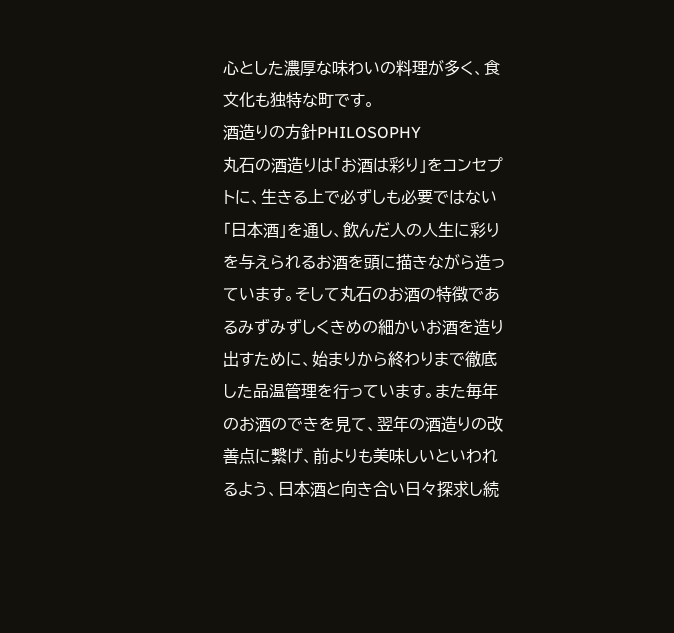心とした濃厚な味わいの料理が多く、食文化も独特な町です。
酒造りの方針PHILOSOPHY
丸石の酒造りは「お酒は彩り」をコンセプトに、生きる上で必ずしも必要ではない「日本酒」を通し、飲んだ人の人生に彩りを与えられるお酒を頭に描きながら造っています。そして丸石のお酒の特徴であるみずみずしくきめの細かいお酒を造り出すために、始まりから終わりまで徹底した品温管理を行っています。また毎年のお酒のできを見て、翌年の酒造りの改善点に繋げ、前よりも美味しいといわれるよう、日本酒と向き合い日々探求し続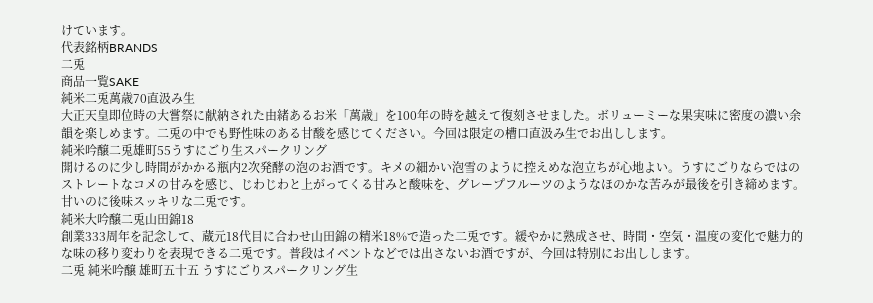けています。
代表銘柄BRANDS
二兎
商品一覧SAKE
純米二兎萬歳70直汲み生
大正天皇即位時の大嘗祭に献納された由緒あるお米「萬歳」を100年の時を越えて復刻させました。ボリューミーな果実味に密度の濃い余韻を楽しめます。二兎の中でも野性味のある甘酸を感じてください。今回は限定の槽口直汲み生でお出しします。
純米吟醸二兎雄町55うすにごり生スパークリング
開けるのに少し時間がかかる瓶内2次発酵の泡のお酒です。キメの細かい泡雪のように控えめな泡立ちが心地よい。うすにごりならではのストレートなコメの甘みを感じ、じわじわと上がってくる甘みと酸味を、グレープフルーツのようなほのかな苦みが最後を引き締めます。甘いのに後味スッキリな二兎です。
純米大吟醸二兎山田錦18
創業333周年を記念して、蔵元18代目に合わせ山田錦の精米18%で造った二兎です。緩やかに熟成させ、時間・空気・温度の変化で魅力的な味の移り変わりを表現できる二兎です。普段はイベントなどでは出さないお酒ですが、今回は特別にお出しします。
二兎 純米吟醸 雄町五十五 うすにごりスパークリング生